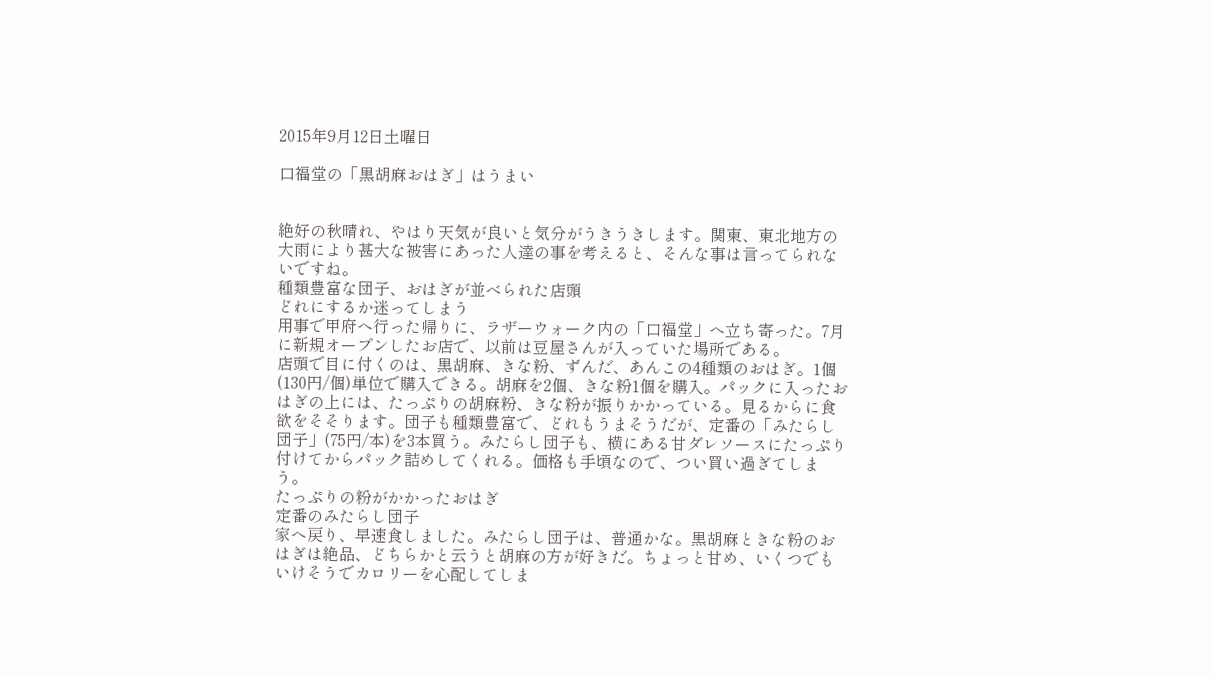2015年9月12日土曜日

口福堂の「黒胡麻おはぎ」はうまい


絶好の秋晴れ、やはり天気が良いと気分がうきうきします。関東、東北地方の大雨により甚大な被害にあった人達の事を考えると、そんな事は言ってられないですね。
種類豊富な団子、おはぎが並べられた店頭
どれにするか迷ってしまう
用事で甲府へ行った帰りに、ラザーウォーク内の「口福堂」へ立ち寄った。7月に新規オープンしたお店で、以前は豆屋さんが入っていた場所である。
店頭で目に付くのは、黒胡麻、きな粉、ずんだ、あんこの4種類のおはぎ。1個(130円/個)単位で購入できる。胡麻を2個、きな粉1個を購入。パックに入ったおはぎの上には、たっぷりの胡麻粉、きな粉が振りかかっている。見るからに食欲をそそります。団子も種類豊富で、どれもうまそうだが、定番の「みたらし団子」(75円/本)を3本買う。みたらし団子も、横にある甘ダレソースにたっぷり付けてからパック詰めしてくれる。価格も手頃なので、つい買い過ぎてしまう。
たっぷりの粉がかかったおはぎ
定番のみたらし団子
家へ戻り、早速食しました。みたらし団子は、普通かな。黒胡麻ときな粉のおはぎは絶品、どちらかと云うと胡麻の方が好きだ。ちょっと甘め、いくつでもいけそうでカロリーを心配してしま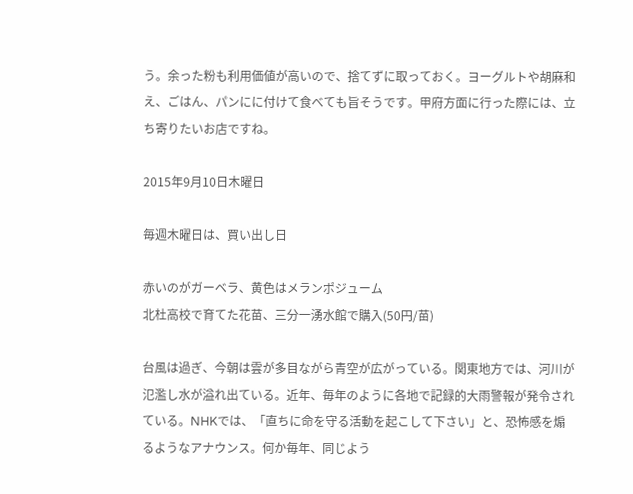う。余った粉も利用価値が高いので、捨てずに取っておく。ヨーグルトや胡麻和え、ごはん、パンにに付けて食べても旨そうです。甲府方面に行った際には、立ち寄りたいお店ですね。

2015年9月10日木曜日

毎週木曜日は、買い出し日

赤いのがガーベラ、黄色はメランポジューム
北杜高校で育てた花苗、三分一湧水館で購入(50円/苗)

台風は過ぎ、今朝は雲が多目ながら青空が広がっている。関東地方では、河川が氾濫し水が溢れ出ている。近年、毎年のように各地で記録的大雨警報が発令されている。NHKでは、「直ちに命を守る活動を起こして下さい」と、恐怖感を煽るようなアナウンス。何か毎年、同じよう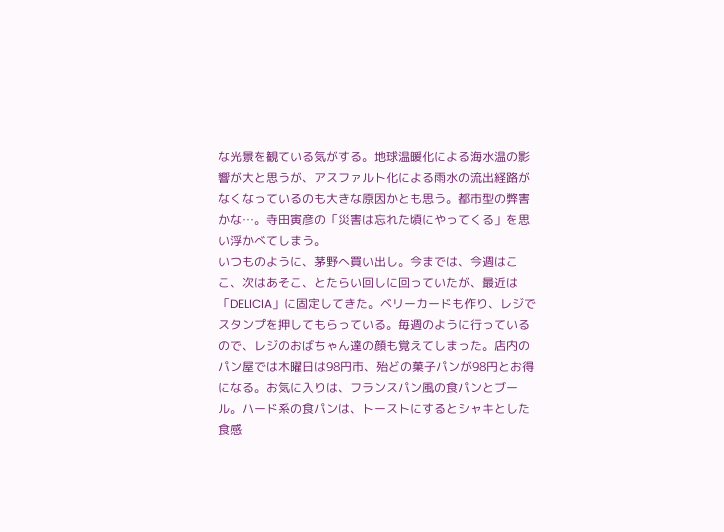な光景を観ている気がする。地球温暖化による海水温の影響が大と思うが、アスファルト化による雨水の流出経路がなくなっているのも大きな原因かとも思う。都市型の弊害かな…。寺田寅彦の「災害は忘れた頃にやってくる」を思い浮かべてしまう。
いつものように、茅野へ買い出し。今までは、今週はここ、次はあそこ、とたらい回しに回っていたが、最近は「DELICIA」に固定してきた。ベリーカードも作り、レジでスタンプを押してもらっている。毎週のように行っているので、レジのおばちゃん達の顔も覚えてしまった。店内のパン屋では木曜日は98円市、殆どの菓子パンが98円とお得になる。お気に入りは、フランスパン風の食パンとブール。ハード系の食パンは、トーストにするとシャキとした食感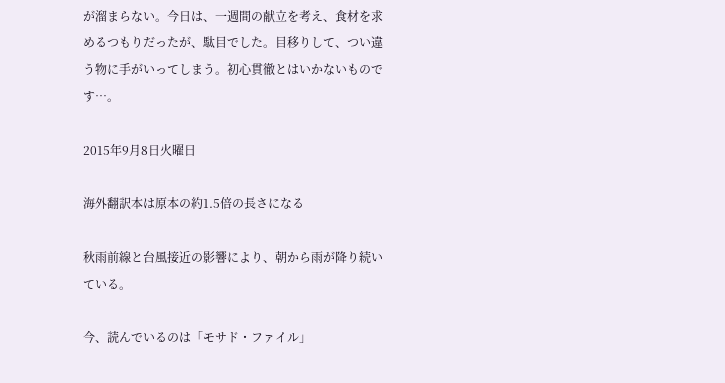が溜まらない。今日は、一週間の献立を考え、食材を求めるつもりだったが、駄目でした。目移りして、つい違う物に手がいってしまう。初心貫徹とはいかないものです…。

2015年9月8日火曜日

海外翻訳本は原本の約1.5倍の長さになる

秋雨前線と台風接近の影響により、朝から雨が降り続いている。

今、読んでいるのは「モサド・ファイル」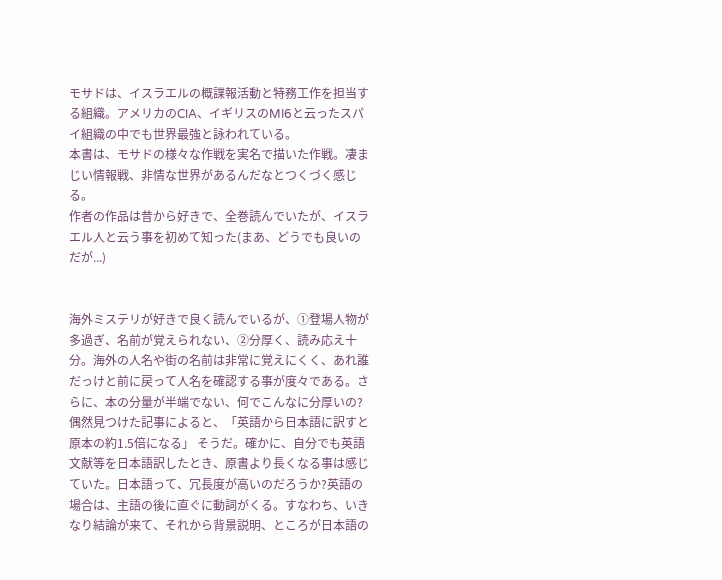モサドは、イスラエルの概諜報活動と特務工作を担当する組織。アメリカのCIA、イギリスのMI6と云ったスパイ組織の中でも世界最強と詠われている。
本書は、モサドの様々な作戦を実名で描いた作戦。凄まじい情報戦、非情な世界があるんだなとつくづく感じる。
作者の作品は昔から好きで、全巻読んでいたが、イスラエル人と云う事を初めて知った(まあ、どうでも良いのだが...)


海外ミステリが好きで良く読んでいるが、①登場人物が多過ぎ、名前が覚えられない、②分厚く、読み応え十分。海外の人名や街の名前は非常に覚えにくく、あれ誰だっけと前に戻って人名を確認する事が度々である。さらに、本の分量が半端でない、何でこんなに分厚いの?
偶然見つけた記事によると、「英語から日本語に訳すと原本の約1.5倍になる」 そうだ。確かに、自分でも英語文献等を日本語訳したとき、原書より長くなる事は感じていた。日本語って、冗長度が高いのだろうか?英語の場合は、主語の後に直ぐに動詞がくる。すなわち、いきなり結論が来て、それから背景説明、ところが日本語の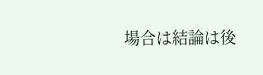場合は結論は後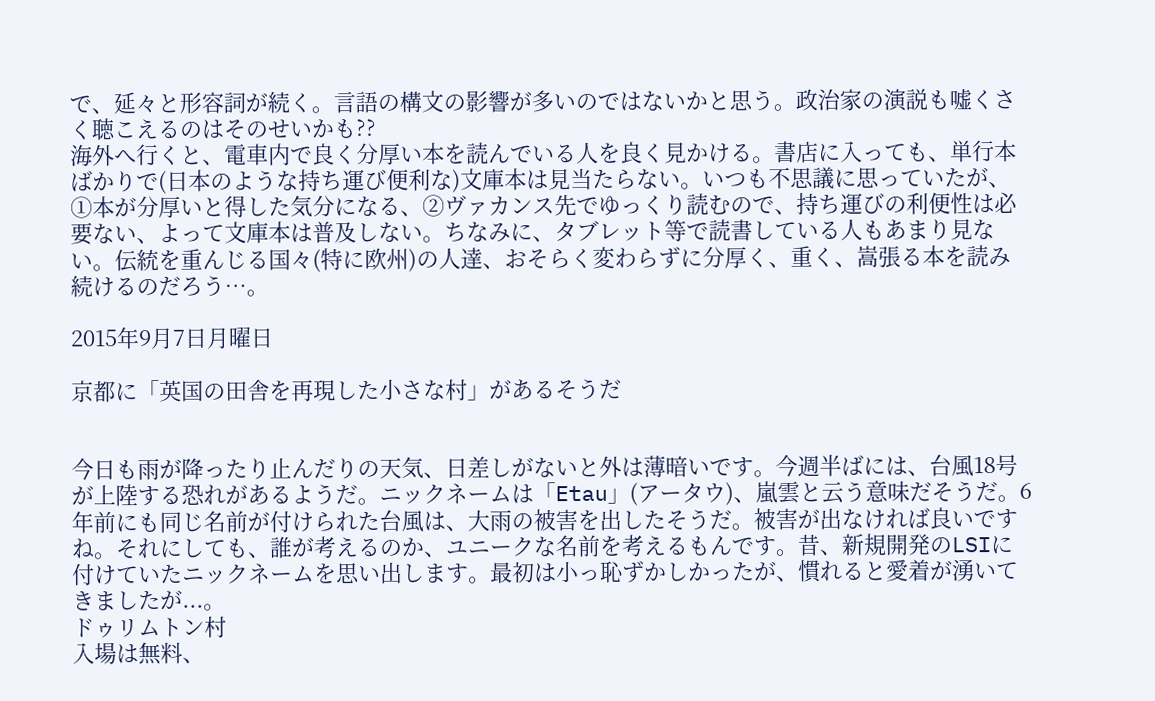で、延々と形容詞が続く。言語の構文の影響が多いのではないかと思う。政治家の演説も嘘くさく聴こえるのはそのせいかも??
海外へ行くと、電車内で良く分厚い本を読んでいる人を良く見かける。書店に入っても、単行本ばかりで(日本のような持ち運び便利な)文庫本は見当たらない。いつも不思議に思っていたが、①本が分厚いと得した気分になる、②ヴァカンス先でゆっくり読むので、持ち運びの利便性は必要ない、よって文庫本は普及しない。ちなみに、タブレット等で読書している人もあまり見ない。伝統を重んじる国々(特に欧州)の人達、おそらく変わらずに分厚く、重く、嵩張る本を読み続けるのだろう…。

2015年9月7日月曜日

京都に「英国の田舎を再現した小さな村」があるそうだ


今日も雨が降ったり止んだりの天気、日差しがないと外は薄暗いです。今週半ばには、台風18号が上陸する恐れがあるようだ。ニックネームは「Etau」(アータウ)、嵐雲と云う意味だそうだ。6年前にも同じ名前が付けられた台風は、大雨の被害を出したそうだ。被害が出なければ良いですね。それにしても、誰が考えるのか、ユニークな名前を考えるもんです。昔、新規開発のLSIに付けていたニックネームを思い出します。最初は小っ恥ずかしかったが、慣れると愛着が湧いてきましたが...。
ドゥリムトン村
入場は無料、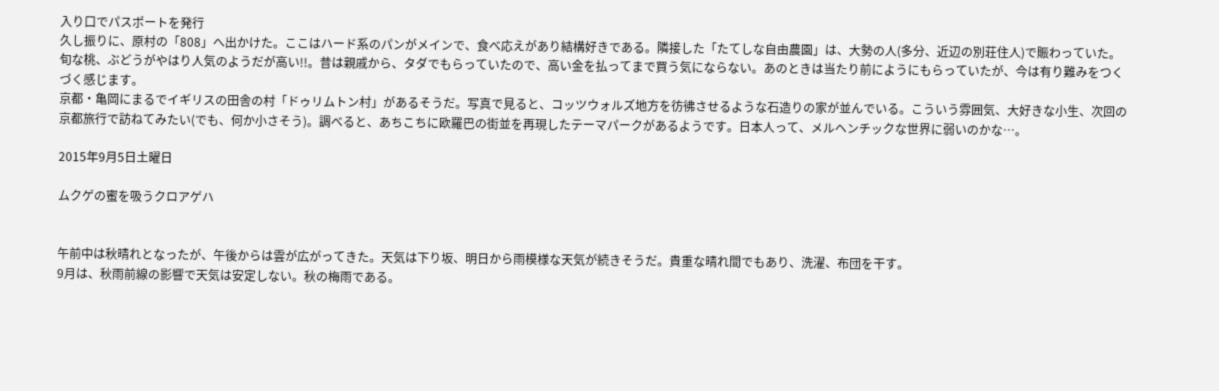入り口でパスポートを発行
久し振りに、原村の「808」へ出かけた。ここはハード系のパンがメインで、食べ応えがあり結構好きである。隣接した「たてしな自由農園」は、大勢の人(多分、近辺の別荘住人)で賑わっていた。旬な桃、ぶどうがやはり人気のようだが高い!!。昔は親戚から、タダでもらっていたので、高い金を払ってまで買う気にならない。あのときは当たり前にようにもらっていたが、今は有り難みをつくづく感じます。
京都・亀岡にまるでイギリスの田舎の村「ドゥリムトン村」があるそうだ。写真で見ると、コッツウォルズ地方を彷彿させるような石造りの家が並んでいる。こういう雰囲気、大好きな小生、次回の京都旅行で訪ねてみたい(でも、何か小さそう)。調べると、あちこちに欧羅巴の街並を再現したテーマパークがあるようです。日本人って、メルヘンチックな世界に弱いのかな…。

2015年9月5日土曜日

ムクゲの蜜を吸うクロアゲハ


午前中は秋晴れとなったが、午後からは雲が広がってきた。天気は下り坂、明日から雨模様な天気が続きそうだ。貴重な晴れ間でもあり、洗濯、布団を干す。
9月は、秋雨前線の影響で天気は安定しない。秋の梅雨である。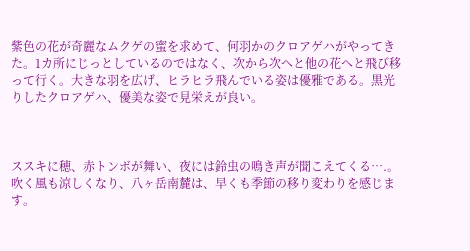紫色の花が奇麗なムクゲの蜜を求めて、何羽かのクロアゲハがやってきた。1カ所にじっとしているのではなく、次から次へと他の花へと飛び移って行く。大きな羽を広げ、ヒラヒラ飛んでいる姿は優雅である。黒光りしたクロアゲハ、優美な姿で見栄えが良い。



ススキに穂、赤トンボが舞い、夜には鈴虫の鳴き声が聞こえてくる….。
吹く風も涼しくなり、八ヶ岳南麓は、早くも季節の移り変わりを感じます。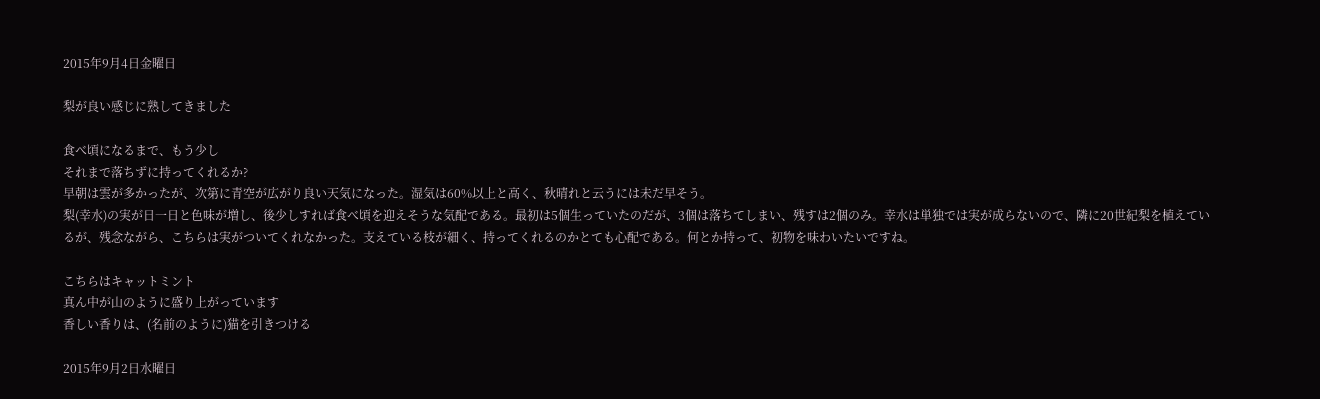2015年9月4日金曜日

梨が良い感じに熟してきました

食べ頃になるまで、もう少し
それまで落ちずに持ってくれるか?
早朝は雲が多かったが、次第に青空が広がり良い天気になった。湿気は60%以上と高く、秋晴れと云うには未だ早そう。
梨(幸水)の実が日一日と色味が増し、後少しすれば食べ頃を迎えそうな気配である。最初は5個生っていたのだが、3個は落ちてしまい、残すは2個のみ。幸水は単独では実が成らないので、隣に20世紀梨を植えているが、残念ながら、こちらは実がついてくれなかった。支えている枝が細く、持ってくれるのかとても心配である。何とか持って、初物を味わいたいですね。

こちらはキャットミント
真ん中が山のように盛り上がっています
香しい香りは、(名前のように)猫を引きつける

2015年9月2日水曜日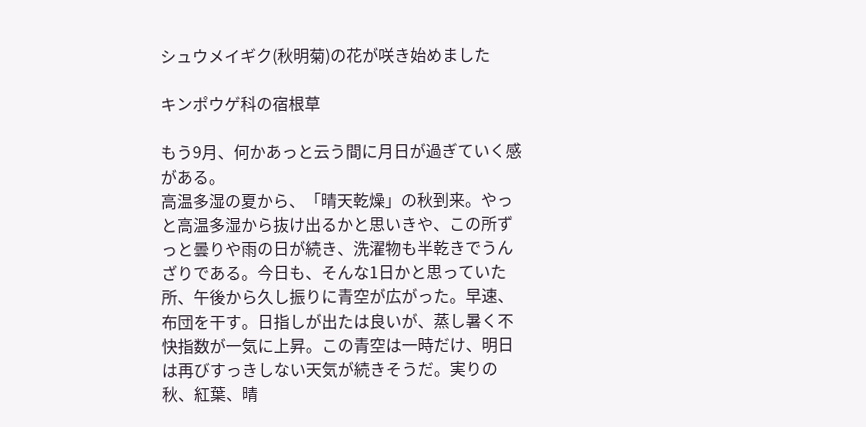シュウメイギク(秋明菊)の花が咲き始めました

キンポウゲ科の宿根草

もう9月、何かあっと云う間に月日が過ぎていく感がある。
高温多湿の夏から、「晴天乾燥」の秋到来。やっと高温多湿から抜け出るかと思いきや、この所ずっと曇りや雨の日が続き、洗濯物も半乾きでうんざりである。今日も、そんな1日かと思っていた所、午後から久し振りに青空が広がった。早速、布団を干す。日指しが出たは良いが、蒸し暑く不快指数が一気に上昇。この青空は一時だけ、明日は再びすっきしない天気が続きそうだ。実りの秋、紅葉、晴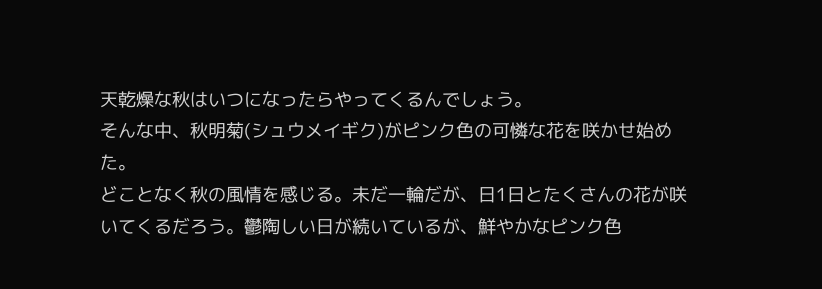天乾燥な秋はいつになったらやってくるんでしょう。
そんな中、秋明菊(シュウメイギク)がピンク色の可憐な花を咲かせ始めた。
どことなく秋の風情を感じる。未だ一輪だが、日1日とたくさんの花が咲いてくるだろう。鬱陶しい日が続いているが、鮮やかなピンク色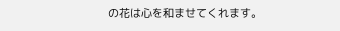の花は心を和ませてくれます。